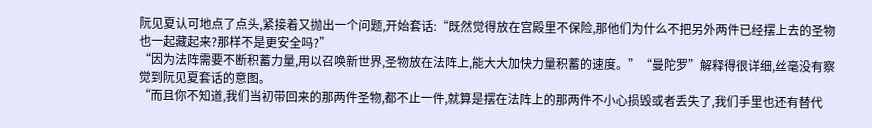阮见夏认可地点了点头,紧接着又抛出一个问题,开始套话:“既然觉得放在宫殿里不保险,那他们为什么不把另外两件已经摆上去的圣物也一起藏起来?那样不是更安全吗?”
“因为法阵需要不断积蓄力量,用以召唤新世界,圣物放在法阵上,能大大加快力量积蓄的速度。”“曼陀罗”解释得很详细,丝毫没有察觉到阮见夏套话的意图。
“而且你不知道,我们当初带回来的那两件圣物,都不止一件,就算是摆在法阵上的那两件不小心损毁或者丢失了,我们手里也还有替代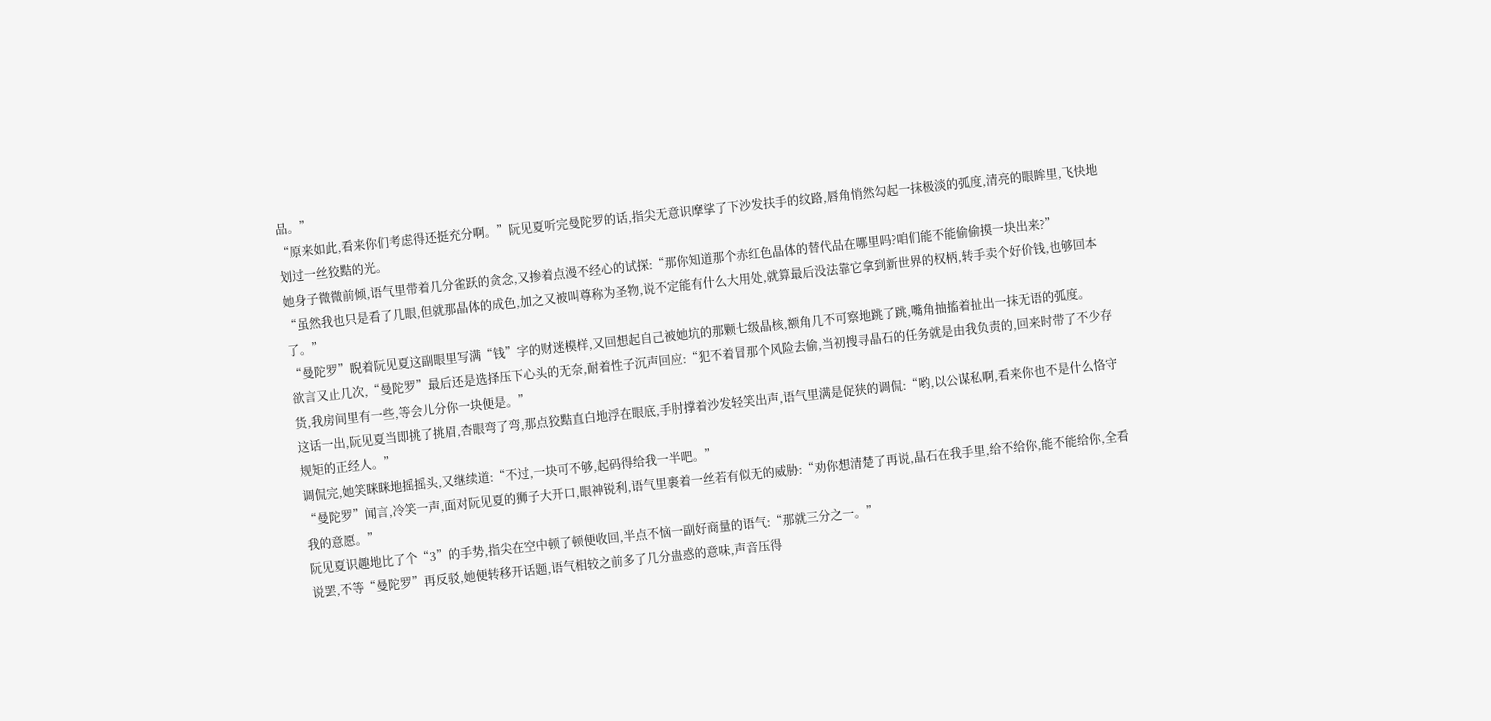品。”
“原来如此,看来你们考虑得还挺充分啊。”阮见夏听完曼陀罗的话,指尖无意识摩挲了下沙发扶手的纹路,唇角悄然勾起一抹极淡的弧度,清亮的眼眸里,飞快地划过一丝狡黠的光。
她身子微微前倾,语气里带着几分雀跃的贪念,又掺着点漫不经心的试探:“那你知道那个赤红色晶体的替代品在哪里吗?咱们能不能偷偷摸一块出来?”
“虽然我也只是看了几眼,但就那晶体的成色,加之又被叫尊称为圣物,说不定能有什么大用处,就算最后没法靠它拿到新世界的权柄,转手卖个好价钱,也够回本了。”
“曼陀罗”睨着阮见夏这副眼里写满“钱”字的财迷模样,又回想起自己被她坑的那颗七级晶核,额角几不可察地跳了跳,嘴角抽搐着扯出一抹无语的弧度。
欲言又止几次,“曼陀罗”最后还是选择压下心头的无奈,耐着性子沉声回应:“犯不着冒那个风险去偷,当初搜寻晶石的任务就是由我负责的,回来时带了不少存货,我房间里有一些,等会儿分你一块便是。”
这话一出,阮见夏当即挑了挑眉,杏眼弯了弯,那点狡黠直白地浮在眼底,手肘撑着沙发轻笑出声,语气里满是促狭的调侃:“哟,以公谋私啊,看来你也不是什么恪守规矩的正经人。”
调侃完,她笑眯眯地摇摇头,又继续道:“不过,一块可不够,起码得给我一半吧。”
“曼陀罗”闻言,冷笑一声,面对阮见夏的狮子大开口,眼神锐利,语气里裹着一丝若有似无的威胁:“劝你想清楚了再说,晶石在我手里,给不给你,能不能给你,全看我的意愿。”
阮见夏识趣地比了个“3”的手势,指尖在空中顿了顿便收回,半点不恼一副好商量的语气:“那就三分之一。”
说罢,不等“曼陀罗”再反驳,她便转移开话题,语气相较之前多了几分蛊惑的意味,声音压得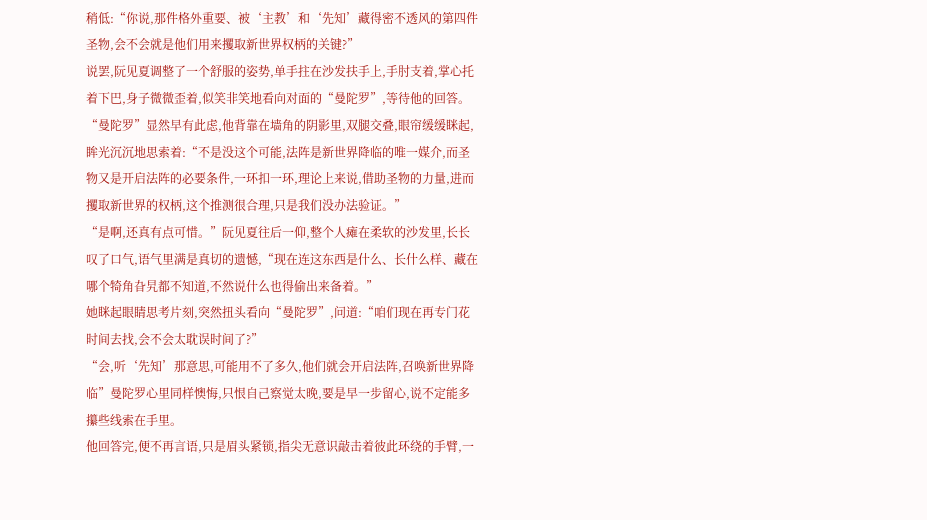稍低:“你说,那件格外重要、被‘主教’和‘先知’藏得密不透风的第四件圣物,会不会就是他们用来攫取新世界权柄的关键?”
说罢,阮见夏调整了一个舒服的姿势,单手拄在沙发扶手上,手肘支着,掌心托着下巴,身子微微歪着,似笑非笑地看向对面的“曼陀罗”,等待他的回答。
“曼陀罗”显然早有此虑,他背靠在墙角的阴影里,双腿交叠,眼帘缓缓眯起,眸光沉沉地思索着:“不是没这个可能,法阵是新世界降临的唯一媒介,而圣物又是开启法阵的必要条件,一环扣一环,理论上来说,借助圣物的力量,进而攫取新世界的权柄,这个推测很合理,只是我们没办法验证。”
“是啊,还真有点可惜。”阮见夏往后一仰,整个人瘫在柔软的沙发里,长长叹了口气,语气里满是真切的遗憾,“现在连这东西是什么、长什么样、藏在哪个犄角旮旯都不知道,不然说什么也得偷出来备着。”
她眯起眼睛思考片刻,突然扭头看向“曼陀罗”,问道:“咱们现在再专门花时间去找,会不会太耽误时间了?”
“会,听‘先知’那意思,可能用不了多久,他们就会开启法阵,召唤新世界降临”曼陀罗心里同样懊悔,只恨自己察觉太晚,要是早一步留心,说不定能多攥些线索在手里。
他回答完,便不再言语,只是眉头紧锁,指尖无意识敲击着彼此环绕的手臂,一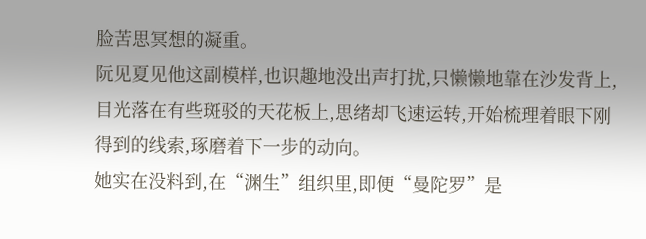脸苦思冥想的凝重。
阮见夏见他这副模样,也识趣地没出声打扰,只懒懒地靠在沙发背上,目光落在有些斑驳的天花板上,思绪却飞速运转,开始梳理着眼下刚得到的线索,琢磨着下一步的动向。
她实在没料到,在“渊生”组织里,即便“曼陀罗”是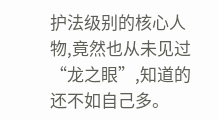护法级别的核心人物,竟然也从未见过“龙之眼”,知道的还不如自己多。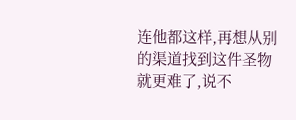连他都这样,再想从别的渠道找到这件圣物就更难了,说不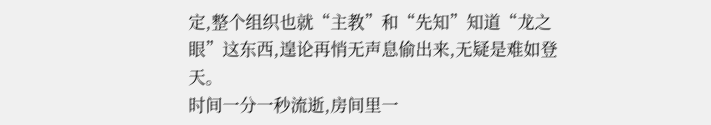定,整个组织也就“主教”和“先知”知道“龙之眼”这东西,遑论再悄无声息偷出来,无疑是难如登天。
时间一分一秒流逝,房间里一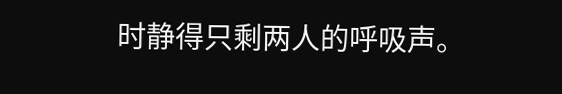时静得只剩两人的呼吸声。